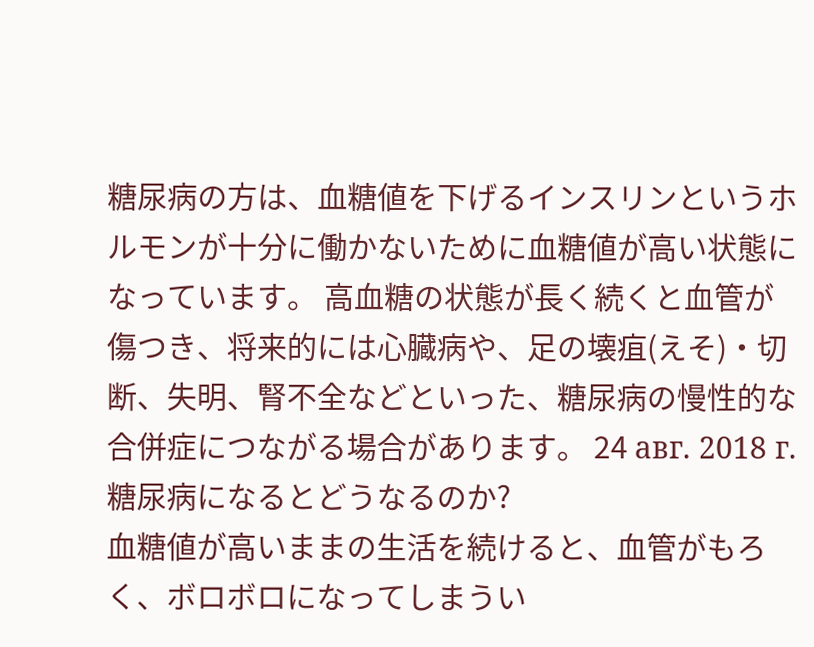糖尿病の方は、血糖値を下げるインスリンというホルモンが十分に働かないために血糖値が高い状態になっています。 高血糖の状態が長く続くと血管が傷つき、将来的には心臓病や、足の壊疽(えそ)・切断、失明、腎不全などといった、糖尿病の慢性的な合併症につながる場合があります。 24 авг. 2018 г.
糖尿病になるとどうなるのか?
血糖値が高いままの生活を続けると、血管がもろく、ボロボロになってしまうい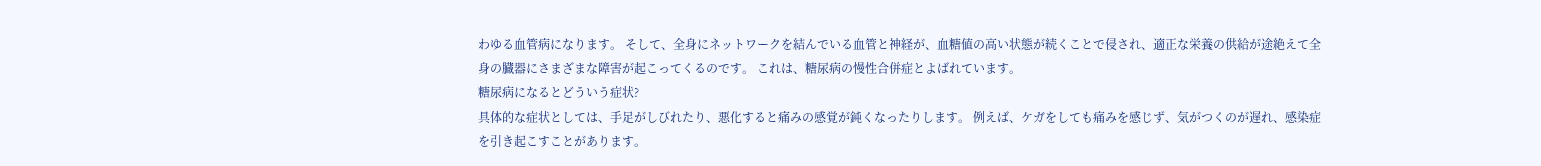わゆる血管病になります。 そして、全身にネットワークを結んでいる血管と神経が、血糖値の高い状態が続くことで侵され、適正な栄養の供給が途絶えて全身の臓器にさまざまな障害が起こってくるのです。 これは、糖尿病の慢性合併症とよばれています。
糖尿病になるとどういう症状?
具体的な症状としては、手足がしびれたり、悪化すると痛みの感覚が鈍くなったりします。 例えば、ケガをしても痛みを感じず、気がつくのが遅れ、感染症を引き起こすことがあります。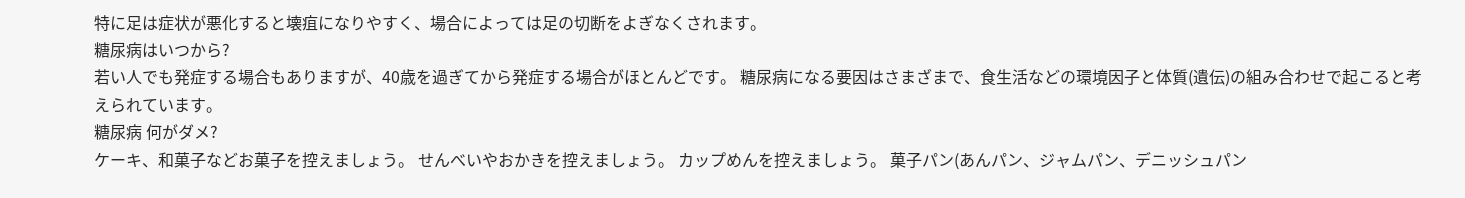特に足は症状が悪化すると壊疽になりやすく、場合によっては足の切断をよぎなくされます。
糖尿病はいつから?
若い人でも発症する場合もありますが、40歳を過ぎてから発症する場合がほとんどです。 糖尿病になる要因はさまざまで、食生活などの環境因子と体質(遺伝)の組み合わせで起こると考えられています。
糖尿病 何がダメ?
ケーキ、和菓子などお菓子を控えましょう。 せんべいやおかきを控えましょう。 カップめんを控えましょう。 菓子パン(あんパン、ジャムパン、デニッシュパン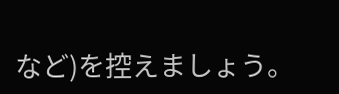など)を控えましょう。